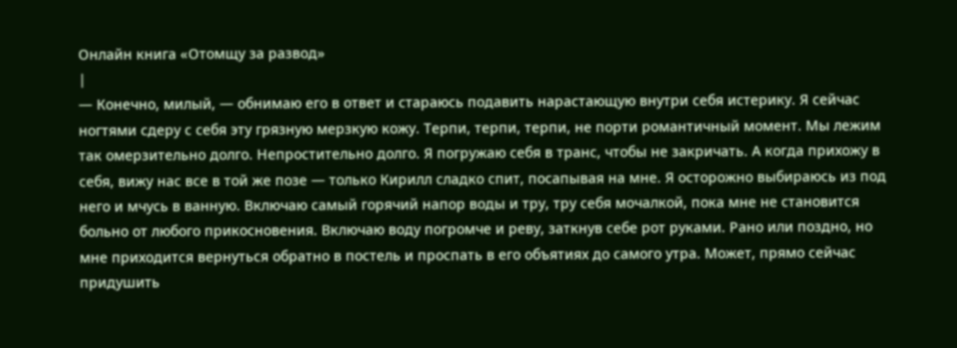Онлайн книга «Отомщу за развод»
|
— Конечно, милый, — обнимаю его в ответ и стараюсь подавить нарастающую внутри себя истерику. Я сейчас ногтями сдеру с себя эту грязную мерзкую кожу. Терпи, терпи, терпи, не порти романтичный момент. Мы лежим так омерзительно долго. Непростительно долго. Я погружаю себя в транс, чтобы не закричать. А когда прихожу в себя, вижу нас все в той же позе — только Кирилл сладко спит, посапывая на мне. Я осторожно выбираюсь из под него и мчусь в ванную. Включаю самый горячий напор воды и тру, тру себя мочалкой, пока мне не становится больно от любого прикосновения. Включаю воду погромче и реву, заткнув себе рот руками. Рано или поздно, но мне приходится вернуться обратно в постель и проспать в его объятиях до самого утра. Может, прямо сейчас придушить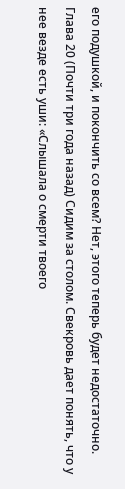его подушкой, и покончить со всем? Нет, этого теперь будет недостаточно. Глава 20 (Почти три года назад) Сидим за столом. Свекровь дает понять, что у нее везде есть уши: «Слышала о смерти твоего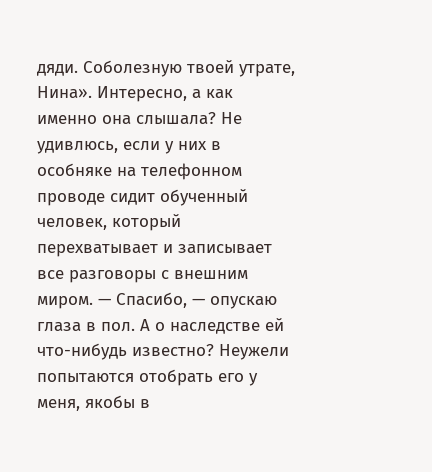дяди. Соболезную твоей утрате, Нина». Интересно, а как именно она слышала? Не удивлюсь, если у них в особняке на телефонном проводе сидит обученный человек, который перехватывает и записывает все разговоры с внешним миром. — Спасибо, — опускаю глаза в пол. А о наследстве ей что-нибудь известно? Неужели попытаются отобрать его у меня, якобы в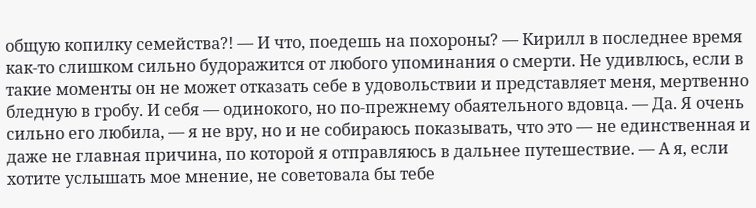общую копилку семейства?! — И что, поедешь на похороны? — Кирилл в последнее время как-то слишком сильно будоражится от любого упоминания о смерти. Не удивлюсь, если в такие моменты он не может отказать себе в удовольствии и представляет меня, мертвенно бледную в гробу. И себя — одинокого, но по-прежнему обаятельного вдовца. — Да. Я очень сильно его любила, — я не вру, но и не собираюсь показывать, что это — не единственная и даже не главная причина, по которой я отправляюсь в дальнее путешествие. — А я, если хотите услышать мое мнение, не советовала бы тебе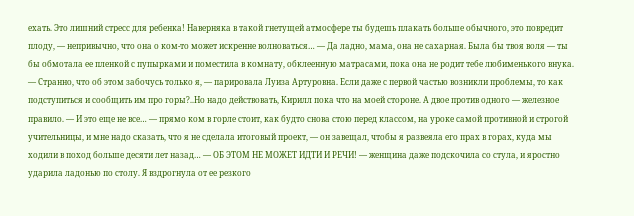ехать. Это лишний стресс для ребенка! Наверняка в такой гнетущей атмосфере ты будешь плакать больше обычного, это повредит плоду, — непривычно, что она о ком-то может искренне волноваться… — Да ладно, мама, она не сахарная. Была бы твоя воля — ты бы обмотала ее пленкой с пупырками и поместила в комнату, обклеенную матрасами, пока она не родит тебе любименького внука. — Странно, что об этом забочусь только я, — парировала Луиза Артуровна. Если даже с первой частью возникли проблемы, то как подступиться и сообщить им про горы?..Но надо действовать, Кирилл пока что на моей стороне. А двое против одного — железное правило. — И это еще не все… — прямо ком в горле стоит, как будто снова стою перед классом, на уроке самой противной и строгой учительницы, и мне надо сказать, что я не сделала итоговый проект, — он завещал, чтобы я развеяла его прах в горах, куда мы ходили в поход больше десяти лет назад… — ОБ ЭТОМ НЕ МОЖЕТ ИДТИ И РЕЧИ! — женщина даже подскочила со стула, и яростно ударила ладонью по столу. Я вздрогнула от ее резкого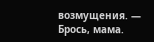возмущения. — Брось, мама.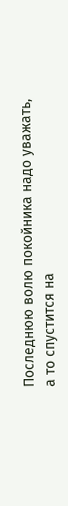Последнюю волю покойника надо уважать, а то спустится на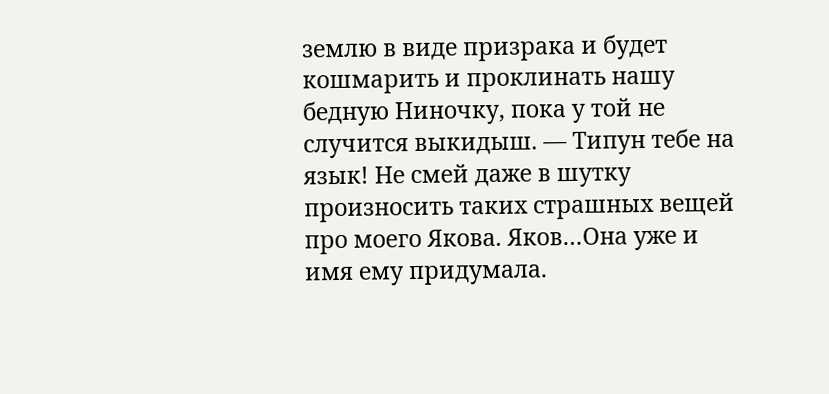землю в виде призрака и будет кошмарить и проклинать нашу бедную Ниночку, пока у той не случится выкидыш. — Типун тебе на язык! Не смей даже в шутку произносить таких страшных вещей про моего Якова. Яков…Она уже и имя ему придумала.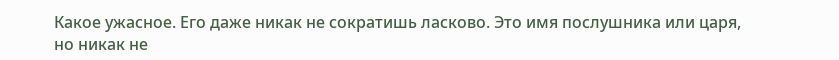Какое ужасное. Его даже никак не сократишь ласково. Это имя послушника или царя, но никак не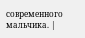современного мальчика. |